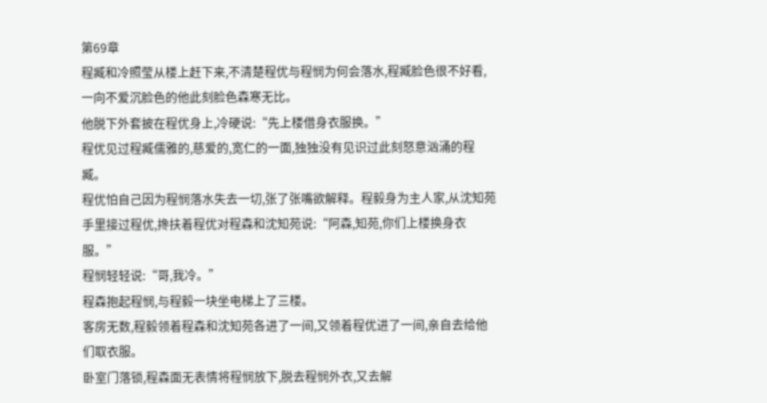第69章
程臧和冷照莹从楼上赶下来,不清楚程优与程悯为何会落水,程臧脸色很不好看,一向不爱沉脸色的他此刻脸色森寒无比。
他脱下外套披在程优身上,冷硬说:“先上楼借身衣服换。”
程优见过程臧儒雅的,慈爱的,宽仁的一面,独独没有见识过此刻怒意汹涌的程臧。
程优怕自己因为程悯落水失去一切,张了张嘴欲解释。程毅身为主人家,从沈知苑手里接过程优,搀扶着程优对程森和沈知苑说:“阿森,知苑,你们上楼换身衣服。”
程悯轻轻说:“哥,我冷。”
程森抱起程悯,与程毅一块坐电梯上了三楼。
客房无数,程毅领着程森和沈知苑各进了一间,又领着程优进了一间,亲自去给他们取衣服。
卧室门落锁,程森面无表情将程悯放下,脱去程悯外衣,又去解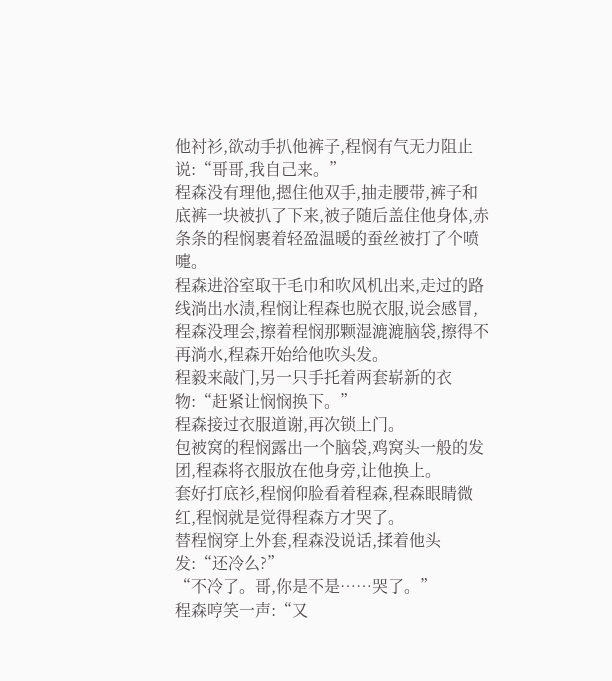他衬衫,欲动手扒他裤子,程悯有气无力阻止说:“哥哥,我自己来。”
程森没有理他,摁住他双手,抽走腰带,裤子和底裤一块被扒了下来,被子随后盖住他身体,赤条条的程悯裹着轻盈温暖的蚕丝被打了个喷嚏。
程森进浴室取干毛巾和吹风机出来,走过的路线淌出水渍,程悯让程森也脱衣服,说会感冒,程森没理会,擦着程悯那颗湿漉漉脑袋,擦得不再淌水,程森开始给他吹头发。
程毅来敲门,另一只手托着两套崭新的衣物:“赶紧让悯悯换下。”
程森接过衣服道谢,再次锁上门。
包被窝的程悯露出一个脑袋,鸡窝头一般的发团,程森将衣服放在他身旁,让他换上。
套好打底衫,程悯仰脸看着程森,程森眼睛微红,程悯就是觉得程森方才哭了。
替程悯穿上外套,程森没说话,揉着他头发:“还冷么?”
“不冷了。哥,你是不是……哭了。”
程森哼笑一声:“又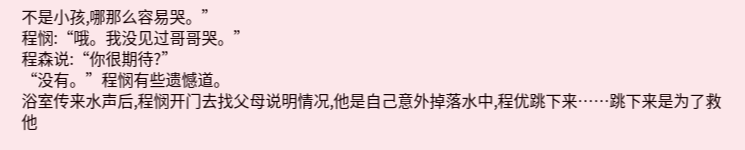不是小孩,哪那么容易哭。”
程悯:“哦。我没见过哥哥哭。”
程森说:“你很期待?”
“没有。”程悯有些遗憾道。
浴室传来水声后,程悯开门去找父母说明情况,他是自己意外掉落水中,程优跳下来……跳下来是为了救他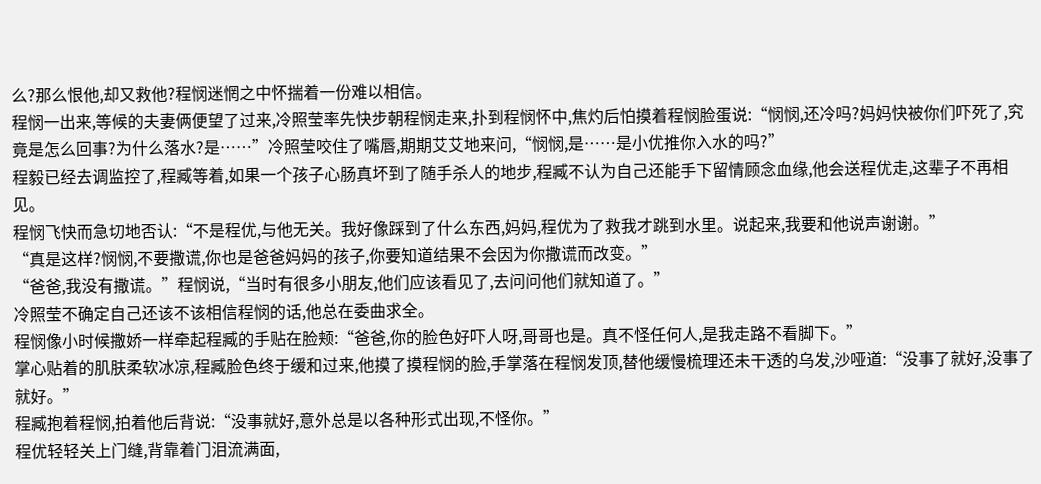么?那么恨他,却又救他?程悯迷惘之中怀揣着一份难以相信。
程悯一出来,等候的夫妻俩便望了过来,冷照莹率先快步朝程悯走来,扑到程悯怀中,焦灼后怕摸着程悯脸蛋说:“悯悯,还冷吗?妈妈快被你们吓死了,究竟是怎么回事?为什么落水?是……”冷照莹咬住了嘴唇,期期艾艾地来问,“悯悯,是……是小优推你入水的吗?”
程毅已经去调监控了,程臧等着,如果一个孩子心肠真坏到了随手杀人的地步,程臧不认为自己还能手下留情顾念血缘,他会送程优走,这辈子不再相见。
程悯飞快而急切地否认:“不是程优,与他无关。我好像踩到了什么东西,妈妈,程优为了救我才跳到水里。说起来,我要和他说声谢谢。”
“真是这样?悯悯,不要撒谎,你也是爸爸妈妈的孩子,你要知道结果不会因为你撒谎而改变。”
“爸爸,我没有撒谎。”程悯说,“当时有很多小朋友,他们应该看见了,去问问他们就知道了。”
冷照莹不确定自己还该不该相信程悯的话,他总在委曲求全。
程悯像小时候撒娇一样牵起程臧的手贴在脸颊:“爸爸,你的脸色好吓人呀,哥哥也是。真不怪任何人,是我走路不看脚下。”
掌心贴着的肌肤柔软冰凉,程臧脸色终于缓和过来,他摸了摸程悯的脸,手掌落在程悯发顶,替他缓慢梳理还未干透的乌发,沙哑道:“没事了就好,没事了就好。”
程臧抱着程悯,拍着他后背说:“没事就好,意外总是以各种形式出现,不怪你。”
程优轻轻关上门缝,背靠着门泪流满面,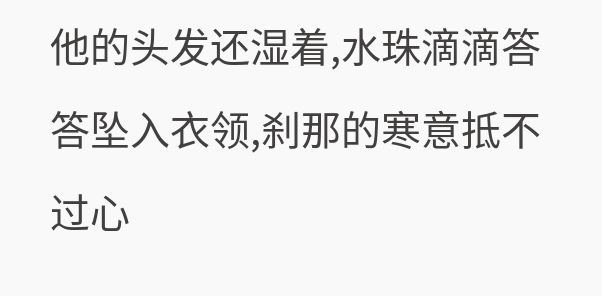他的头发还湿着,水珠滴滴答答坠入衣领,刹那的寒意抵不过心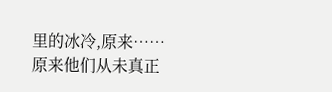里的冰冷,原来……原来他们从未真正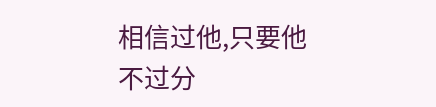相信过他,只要他不过分